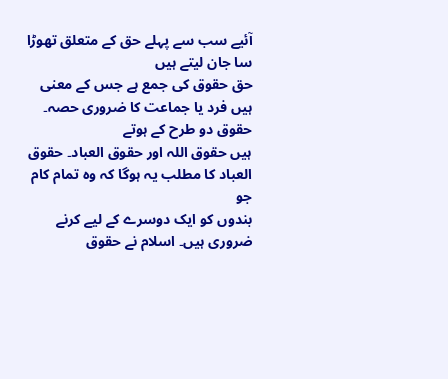آئیے سب سے پہلے حق کے متعلق تھوڑا سا جان لیتے ہیں
حق حقوق کی جمع ہے جس کے معنی ہیں فرد یا جماعت کا ضروری حصہ۔ حقوق دو طرح کے ہوتے
ہیں حقوق اللہ اور حقوق العباد۔ حقوق العباد کا مطلب یہ ہوگا کہ وہ تمام کام جو
بندوں کو ایک دوسرے کے لیے کرنے ضروری ہیں۔ اسلام نے حقوق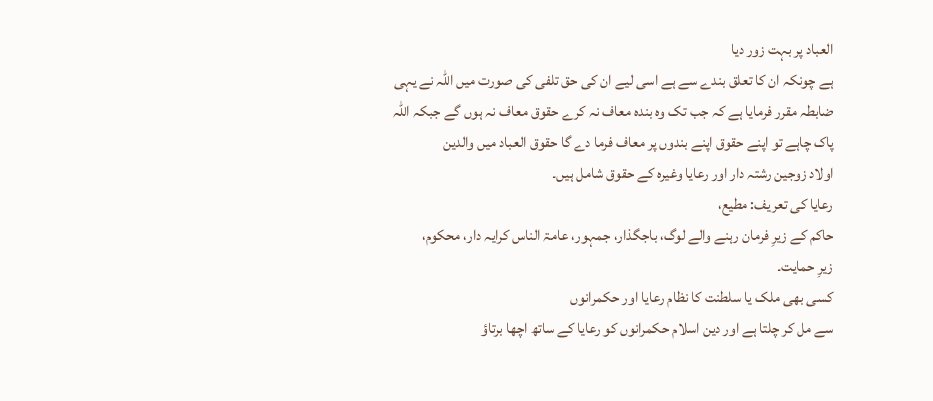العباد پر بہت زور دیا
ہے چونکہ ان کا تعلق بندے سے ہے اسی لیے ان کی حق تلفی کی صورت میں اللہ نے یہی
ضابطہ مقرر فرمایا ہے کہ جب تک وہ بندہ معاف نہ کرے حقوق معاف نہ ہوں گے جبکہ اللہ
پاک چاہے تو اپنے حقوق اپنے بندوں پر معاف فرما دے گا حقوق العباد میں والدین
اولاد زوجین رشتہ دار اور رعایا وغیرہ کے حقوق شامل ہیں۔
رعایا کی تعریف: مطیع،
حاکم کے زیرِ فرمان رہنے والے لوگ، باجگذار، جمہور، عامۃ الناس کرایہ دار، محکوم،
زیرِ حمایت۔
کسی بھی ملک یا سلطنت کا نظام رعایا اور حکمرانوں
سے مل کر چلتا ہے اور دین اسلام حکمرانوں کو رعایا کے ساتھ اچھا برتاؤ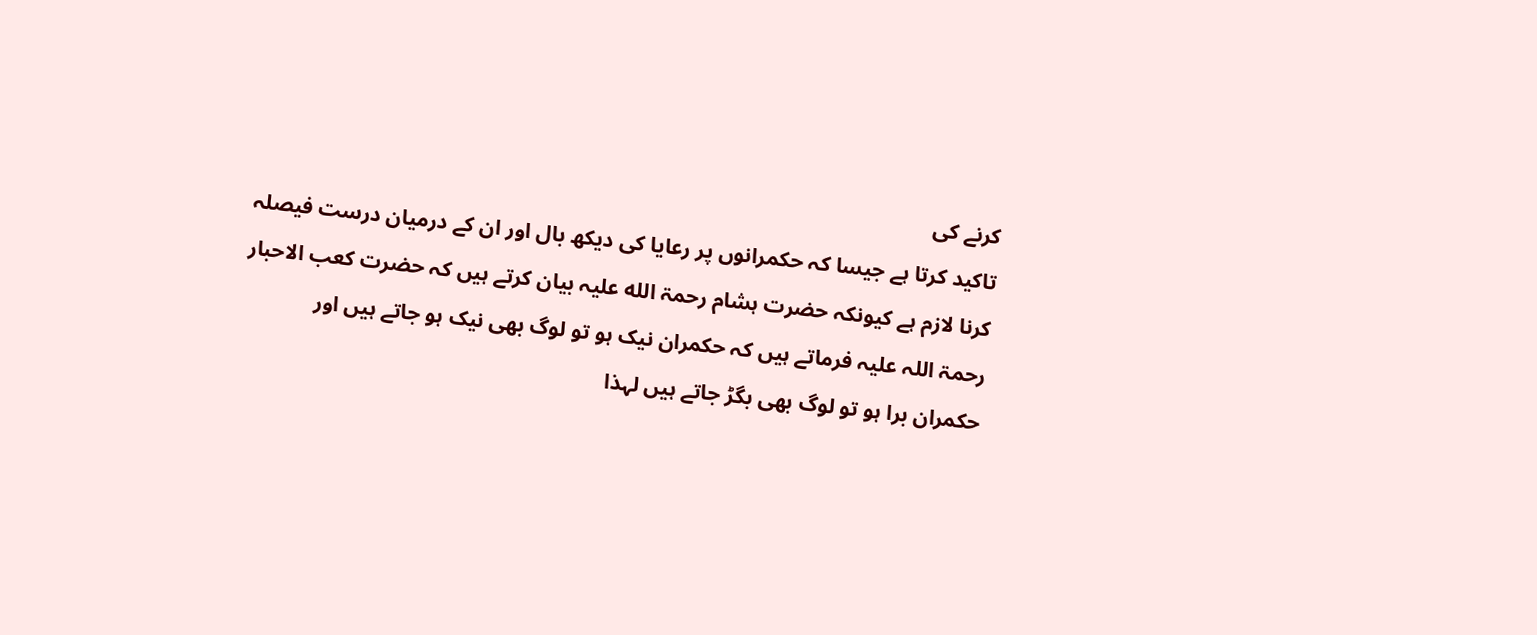کرنے کی
تاکید کرتا ہے جیسا کہ حکمرانوں پر رعایا کی دیکھ بال اور ان کے درمیان درست فیصلہ
کرنا لازم ہے کیونکہ حضرت ہشام رحمۃ الله علیہ بيان کرتے ہیں کہ حضرت كعب الاحبار
رحمۃ اللہ علیہ فرماتے ہیں کہ حکمران نیک ہو تو لوگ بھی نیک ہو جاتے ہیں اور
حکمران برا ہو تو لوگ بھی بگڑ جاتے ہیں لہذا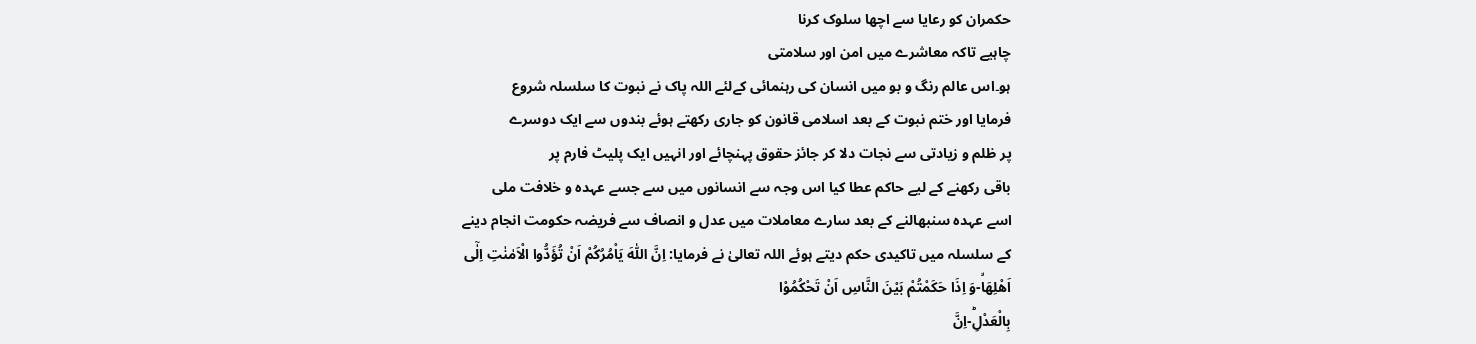حکمران کو رعایا سے اچھا سلوک کرنا
چاہیے تاکہ معاشرے میں امن اور سلامتی
ہو۔اس عالم رنگ و بو میں انسان کی رہنمائی کےلئے اللہ پاک نے نبوت کا سلسلہ شروع
فرمایا اور ختم نبوت کے بعد اسلامی قانون کو جاری رکھتے ہوئے بندوں سے ایک دوسرے
پر ظلم و زیادتی سے نجات دلا کر جائز حقوق پہنچائے اور انہیں ایک پلیٹ فارم پر
باقی رکھنے کے لیے حاکم عطا کیا اس وجہ سے انسانوں میں سے جسے عہدہ و خلافت ملی
اسے عہدہ سنبھالنے کے بعد سارے معاملات میں عدل و انصاف سے فریضہ حکومت انجام دینے
کے سلسلہ میں تاکیدی حکم دیتے ہوئے اللہ تعالیٰ نے فرمایا: اِنَّ اللّٰهَ یَاْمُرُكُمْ اَنْ تُؤَدُّوا الْاَمٰنٰتِ اِلٰۤى
اَهْلِهَاۙ-وَ اِذَا حَكَمْتُمْ بَیْنَ النَّاسِ اَنْ تَحْكُمُوْا
بِالْعَدْلِؕ-اِنَّ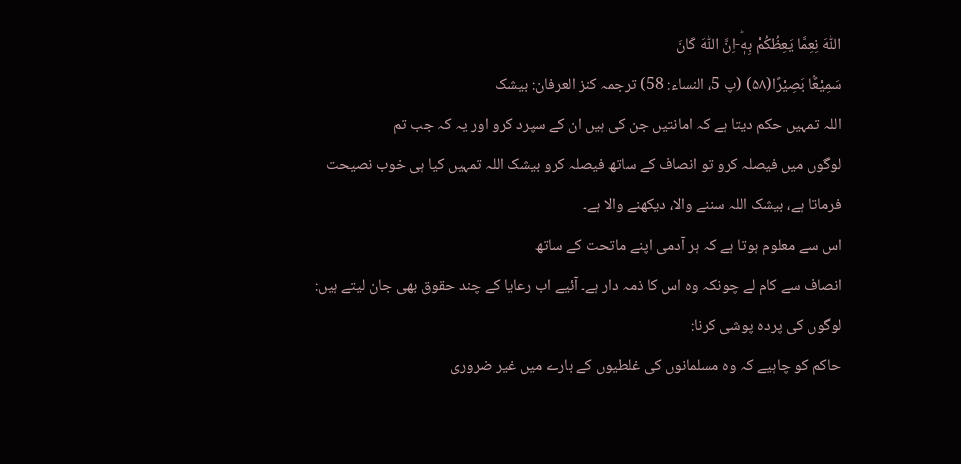اللّٰهَ نِعِمَّا یَعِظُكُمْ بِهٖؕ-اِنَّ اللّٰهَ كَانَ
سَمِیْعًۢا بَصِیْرًا(۵۸) (پ 5، النساء: 58) ترجمہ کنز العرفان: بیشک
اللہ تمہیں حکم دیتا ہے کہ امانتیں جن کی ہیں ان کے سپرد کرو اور یہ کہ جب تم
لوگوں میں فیصلہ کرو تو انصاف کے ساتھ فیصلہ کرو بیشک اللہ تمہیں کیا ہی خوب نصیحت
فرماتا ہے، بیشک اللہ سننے والا، دیکھنے والا ہے۔
اس سے معلوم ہوتا ہے کہ ہر آدمی اپنے ماتحت کے ساتھ
انصاف سے کام لے چونکہ وہ اس کا ذمہ دار ہے۔ آئیے اب رعایا کے چند حقوق بھی جان لیتے ہیں:
لوگوں کی پردہ پوشی کرنا:
حاکم کو چاہیے کہ وہ مسلمانوں کی غلطیوں کے بارے میں غیر ضروری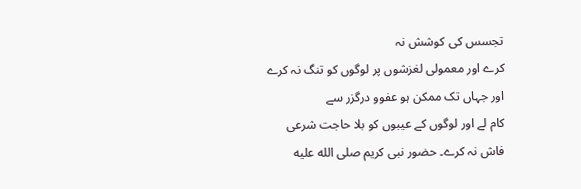تجسس کی کوشش نہ
کرے اور معمولی لغزشوں پر لوگوں کو تنگ نہ کرے اور جہاں تک ممکن ہو عفوو درگزر سے
کام لے اور لوگوں کے عیبوں کو بلا حاجت شرعی فاش نہ کرے۔ حضور نبی کریم صلى الله عليه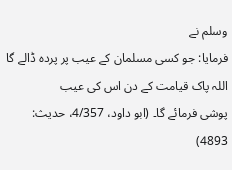وسلم نے
فرمایا: جو کسی مسلمان کے عیب پر پردہ ڈالے گا اللہ پاک قیامت کے دن اس کی عیب
پوشی فرمائے گا۔ (ابو داود، 4/357، حدیث: 4893)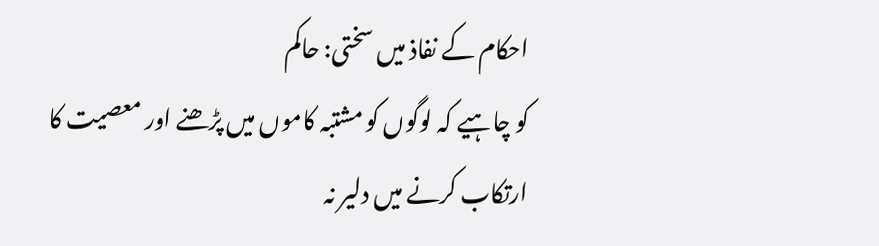احکام کے نفاذ میں سختی: حاکم
کو چاہیے کہ لوگوں کو مشتبہ کاموں میں پڑھنے اور معصیت کا ارتکاب کرنے میں دلیر نہ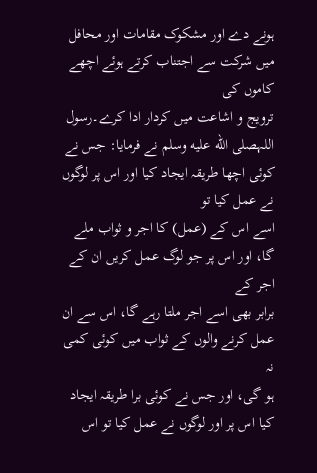ہونے دے اور مشکوک مقامات اور محافل میں شرکت سے اجتناب کرتے ہوئے اچھے کاموں کی
ترویج و اشاعت میں کردار ادا کرے۔رسول اللہصلى الله عليه وسلم نے فرمایا: جس نے کوئی اچھا طریقہ ایجاد کیا اور اس پر لوگوں نے عمل کیا تو
اسے اس کے (عمل) کا اجر و ثواب ملے گا، اور اس پر جو لوگ عمل کریں ان کے اجر کے
برابر بھی اسے اجر ملتا رہے گا، اس سے ان عمل کرنے والوں کے ثواب میں کوئی کمی نہ
ہو گی، اور جس نے کوئی برا طریقہ ایجاد کیا اس پر اور لوگوں نے عمل کیا تو اس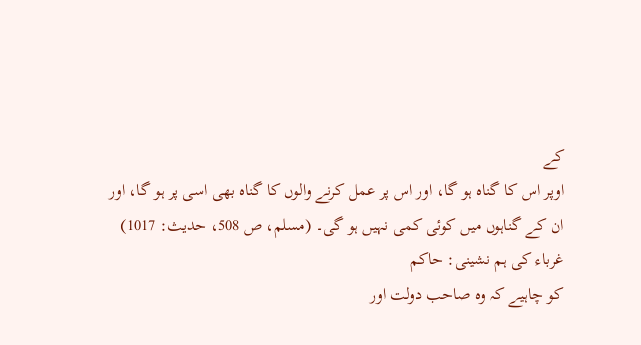کے
اوپر اس کا گناہ ہو گا، اور اس پر عمل کرنے والوں کا گناہ بھی اسی پر ہو گا، اور
ان کے گناہوں میں کوئی کمی نہیں ہو گی۔ (مسلم، ص 508، حدیث: 1017)
غرباء کی ہم نشینی: حاکم
کو چاہیے کہ وہ صاحب دولت اور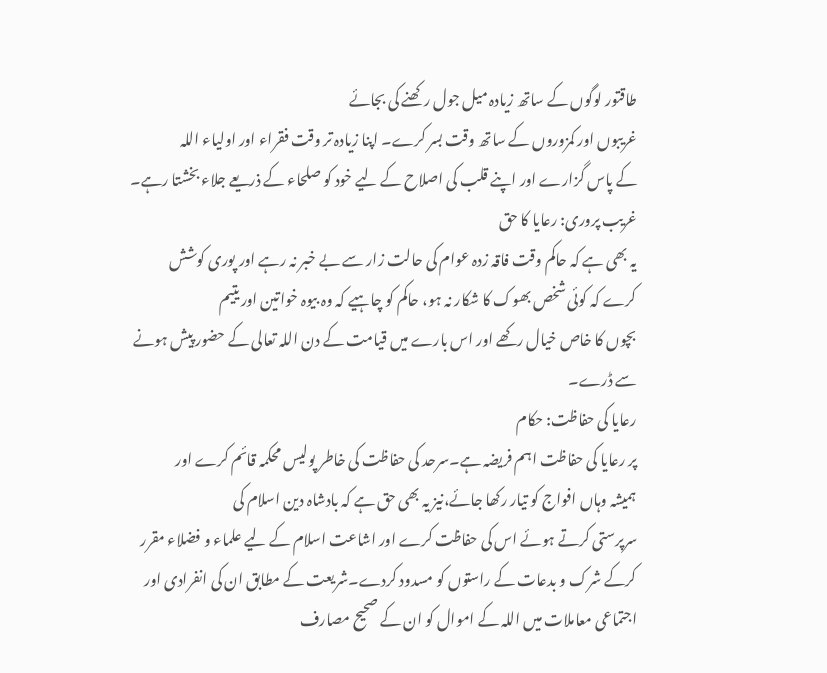طاقتور لوگوں کے ساتھ زیادہ میل جول رکھنے کی بجائے
غریبوں اور کمزوروں کے ساتھ وقت بسر کرے۔ اپنا زیادہ تر وقت فقراء اور اولیاء اللہ
کے پاس گزارے اور اپنے قلب کی اصلاح کے لیے خود کو صلحاء کے ذریعے جلاء بخشتا رہے۔
غریب پروری: رعایا کا حق
یہ بھی ہے کہ حاکم وقت فاقہ زدہ عوام کی حالت زار سے بے خبر نہ رہے اور پوری کوشش
کرے کہ کوئی شخص بھوک کا شکار نہ ہو، حاکم کو چاہیے کہ وہ بیوہ خواتین اور یتیم
بچوں کا خاص خیال رکھے اور اس بارے میں قیامت کے دن اللہ تعالی کے حضور پیش ہونے
سے ڈرے۔
رعایا کی حفاظت: حکام
پر رعایا کی حفاظت اہم فریضہ ہے۔سرحد کی حفاظت کی خاطر پولیس محکمہ قائم کرے اور
ہمیشہ وہاں افواج کو تیار رکھا جائے،نیز یہ بھی حق ہے کہ بادشاہ دین اسلام کی
سرپرستی کرتے ہوئے اس کی حفاظت کرے اور اشاعت اسلام کے لیے علماء و فضلاء مقرر
کرکے شرک و بدعات کے راستوں کو مسدود کردے۔شریعت کے مطابق ان کی انفرادی اور
اجتماعی معاملات میں اللہ کے اموال کو ان کے صحیح مصارف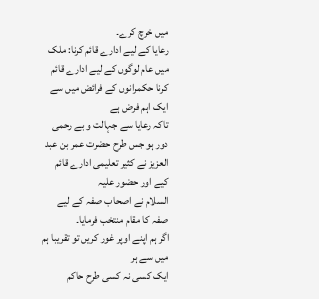میں خرچ کرے۔
رعایا کے لیے ادارے قائم کرنا: ملک
میں عام لوگوں کے لیے ادارے قائم کرنا حکمرانوں کے فرائض میں سے ایک اہم فرض ہے
تاکہ رعایا سے جہالت و بے رحمی دور ہو جس طرح حضرت عمر بن عبد العزیز نے کثیر تعلیمی ادارے قائم کیے اور حضور علیہ
السلام نے اصحاب صفہ کے لیے صفہ کا مقام منتخب فرمایا۔
اگر ہم اپنے اوپر غور کریں تو تقریبا ہم میں سے ہر
ایک کسی نہ کسی طرح حاکم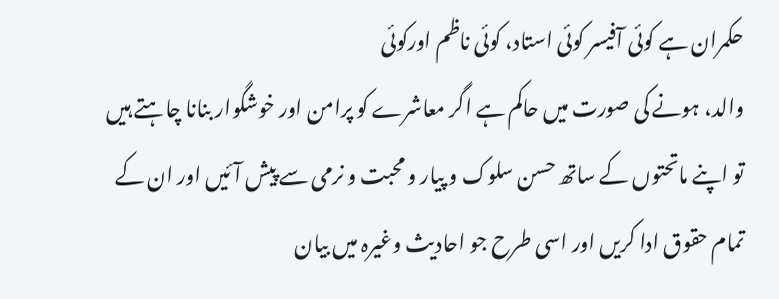حکمران ہے کوئی آفیسر کوئی استاد، کوئی ناظم اورکوئی
والد، ہونے کی صورت میں حاکم ہے اگر معاشرے کو پرامن اور خوشگوار بنانا چاہتے ہیں
تو اپنے ماتحتوں کے ساتھ حسن سلوک و پیار و محبت و نرمی سے پیش آئیں اور ان کے
تمام حقوق ادا کریں اور اسی طرح جو احادیث وغیرہ میں بیان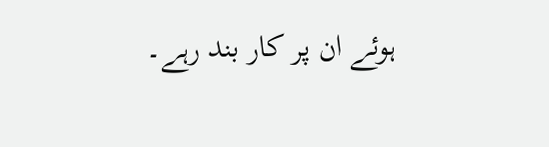ہوئے ان پر کار بند رہے۔